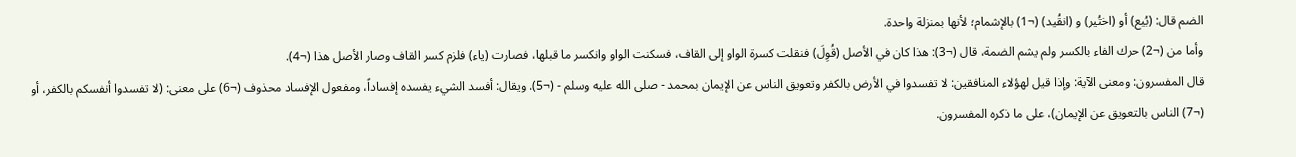الضم قال: (بُيع) أو (اختُير) و (انقُيد) (¬1) بالإشمام؛ لأنها بمنزلة واحدة.
وأما من (¬2) حرك الفاء بالكسر ولم يشم الضمة، قال (¬3): هذا كان في الأصل (قُوِلَ) فنقلت كسرة الواو إلى القاف، فسكنت الواو وانكسر ما قبلها، فصارت (ياء) فلزم كسر القاف وصار الأصل هذا (¬4).
قال المفسرون: ومعنى الآية: وإذا قيل لهؤلاء المنافقين: لا تفسدوا في الأرض بالكفر وتعويق الناس عن الإيمان بمحمد - صلى الله عليه وسلم - (¬5). ويقال: أفسد الشيء يفسده إفساداً، ومفعول الإفساد محذوف (¬6) على معنى: (لا تفسدوا أنفسكم بالكفر، أو (¬7) الناس بالتعويق عن الإيمان)، على ما ذكره المفسرون.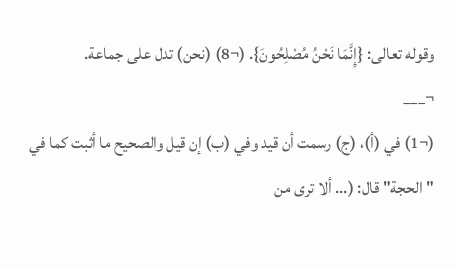وقوله تعالى: {إِنَّمَا نَحْنُ مُصْلِحُونَ}. (¬8) (نحن) تدل على جماعة.
¬___
(¬1) في (أ)، (ج) رسمت أن قيد وفي (ب) إن قيل والصحيح ما أثبت كما في "الحجة" قال: (... ألا ترى من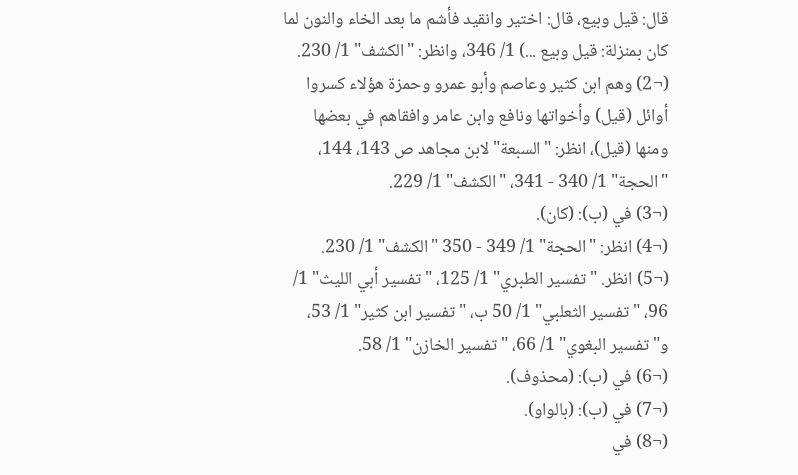قال: قيل وبيع، قال: اختير وانقيد فأشم ما بعد الخاء والنون لما كان بمنزلة: قيل وبيع ...) 1/ 346، وانظر: "الكشف" 1/ 230.
(¬2) وهم ابن كثير وعاصم وأبو عمرو وحمزة هؤلاء كسروا أوائل (قيل) وأخواتها ونافع وابن عامر وافقاهم في بعضها ومنها (قيل)، انظر: "السبعة" لابن مجاهد ص 143، 144، "الحجة" 1/ 340 - 341، "الكشف" 1/ 229.
(¬3) في (ب): (كان).
(¬4) انظر: "الحجة" 1/ 349 - 350 "الكشف" 1/ 230.
(¬5) انظر. "تفسير الطبري" 1/ 125، "تفسير أبي الليث" 1/ 96، "تفسير الثعلبي" 1/ 50 ب، "تفسير ابن كثير" 1/ 53، و"تفسير البغوي" 1/ 66، "تفسير الخازن" 1/ 58.
(¬6) في (ب): (محذوف).
(¬7) في (ب): (بالواو).
(¬8) في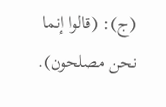(ج): (قالوا إنما نحن مصلحون).